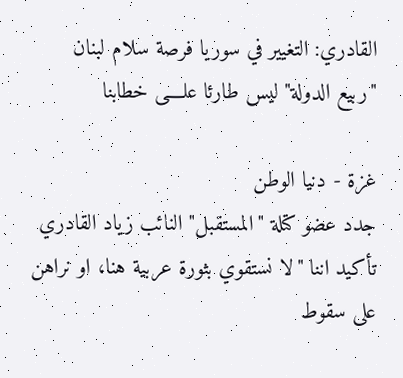القادري: التغيير في سوريا فرصة سلام لبنان "ربيع الدولة" ليس طارئا علــــى خطابنا

غزة - دنيا الوطن
جدد عضو كتلة "المستقبل" النائب زياد القادري تأكيد اننا "لا نستقوي بثورة عربية هنا، او نراهن على سقوط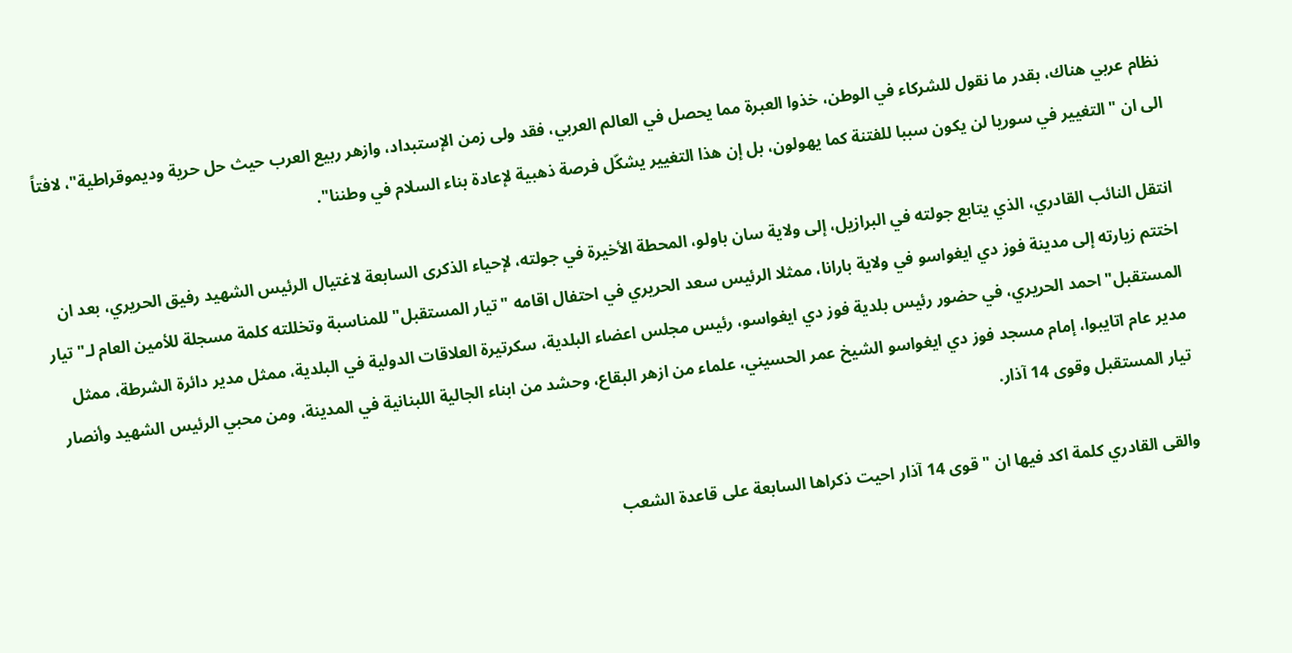نظام عربي هناك، بقدر ما نقول للشركاء في الوطن، خذوا العبرة مما يحصل في العالم العربي، فقد ولى زمن الإستبداد، وازهر ربيع العرب حيث حل حرية وديموقراطية"، لافتاً الى ان "التغيير في سوريا لن يكون سببا للفتنة كما يهولون، بل إن هذا التغيير يشكّل فرصة ذهبية لإعادة بناء السلام في وطننا".

انتقل النائب القادري، الذي يتابع جولته في البرازيل، إلى ولاية سان باولو، المحطة الأخيرة في جولته، لإحياء الذكرى السابعة لاغتيال الرئيس الشهيد رفيق الحريري، بعد ان اختتم زيارته إلى مدينة فوز دي ايغواسو في ولاية بارانا، ممثلا الرئيس سعد الحريري في احتفال اقامه "تيار المستقبل" للمناسبة وتخللته كلمة مسجلة للأمين العام لـ"تيار المستقبل" احمد الحريري، في حضور رئيس بلدية فوز دي ايغواسو، رئيس مجلس اعضاء البلدية، سكرتيرة العلاقات الدولية في البلدية، ممثل مدير دائرة الشرطة، ممثل مدير عام اتايبوا، إمام مسجد فوز دي ايغواسو الشيخ عمر الحسيني، علماء من ازهر البقاع، وحشد من ابناء الجالية اللبنانية في المدينة، ومن محبي الرئيس الشهيد وأنصار تيار المستقبل وقوى 14 آذار.

والقى القادري كلمة اكد فيها ان "قوى 14 آذار احيت ذكراها السابعة على قاعدة الشعب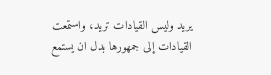يريد وليس القيادات تريد، واستمعت القيادات إلى جمهورها بدل ان يستمع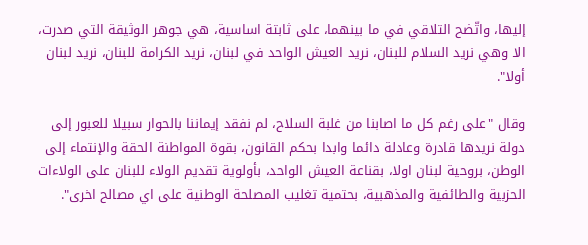إليها، واتّضح التلاقي في ما بينهما، على ثابتة اساسية، هي جوهر الوثيقة التي صدرت، الا وهي نريد السلام للبنان، نريد العيش الواحد في لبنان، نريد الكرامة للبنان، نريد لبنان أولا".

وقال "على رغم كل ما اصابنا من غلبة السلاح، لم نفقد إيماننا بالحوار سبيلا للعبور إلى دولة نريدها قادرة وعادلة دائما وابدا بحكم القانون، بقوة المواطنة الحقة والإنتماء إلى الوطن، بروحية لبنان اولا، بقناعة العيش الواحد، بأولوية تقديم الولاء للبنان على الولاءات الحزبية والطائفية والمذهبية، بحتمية تغليب المصلحة الوطنية على اي مصالح اخرى".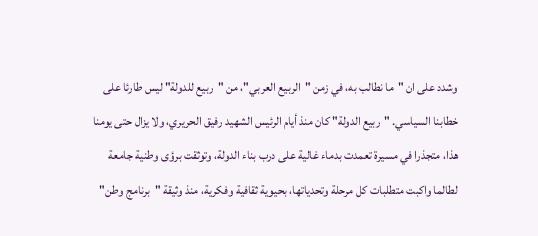وشدد على ان "ما نطالب به، في زمن "الربيع العربي"، من "ربيع للدولة" ليس طارئا على خطابنا السياسي. "ربيع الدولة" كان منذ أيام الرئيس الشهيد رفيق الحريري، ولا يزال حتى يومنا هذا، متجذرا في مسيرة تعمدت بدماء غالية على درب بناء الدولة، وتوثقت برؤى وطنية جامعة لطالما واكبت متطلبات كل مرحلة وتحدياتها، بحيوية ثقافية وفكرية، منذ وثيقة "برنامج وطن"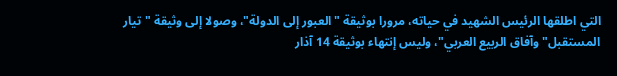التي اطلقها الرئيس الشهيد في حياته، مرورا بوثيقة "العبور إلى الدولة"، وصولا إلى وثيقة "تيار المستقبل" وآفاق الربيع العربي"، وليس إنتهاء بوثيقة 14 آذار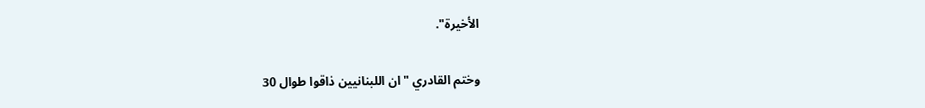الأخيرة".

وختم القادري "ان اللبنانيين ذاقوا طوال 30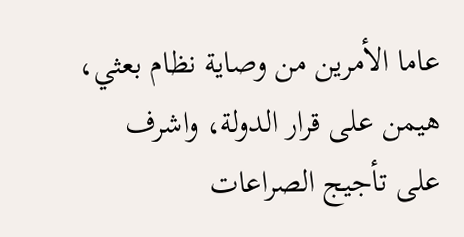عاما الأمرين من وصاية نظام بعثي، هيمن على قرار الدولة، واشرف على تأجيج الصراعات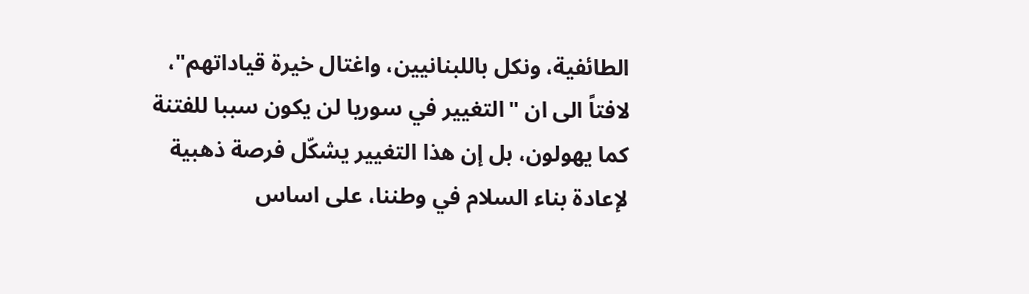الطائفية، ونكل باللبنانيين، واغتال خيرة قياداتهم"، لافتاً الى ان "التغيير في سوريا لن يكون سببا للفتنة كما يهولون، بل إن هذا التغيير يشكّل فرصة ذهبية لإعادة بناء السلام في وطننا، على اساس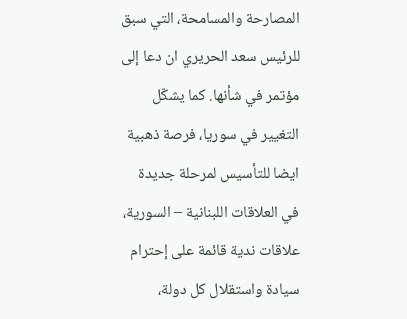المصارحة والمسامحة، التي سبق للرئيس سعد الحريري ان دعا إلى مؤتمر في شأنها. كما يشكّل التغيير في سوريا، فرصة ذهبية ايضا للتأسيس لمرحلة جديدة في العلاقات اللبنانية – السورية، علاقات ندية قائمة على إحترام سيادة واستقلال كل دولة،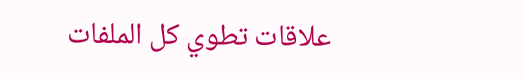علاقات تطوي كل الملفات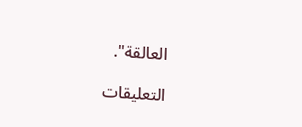العالقة".

التعليقات